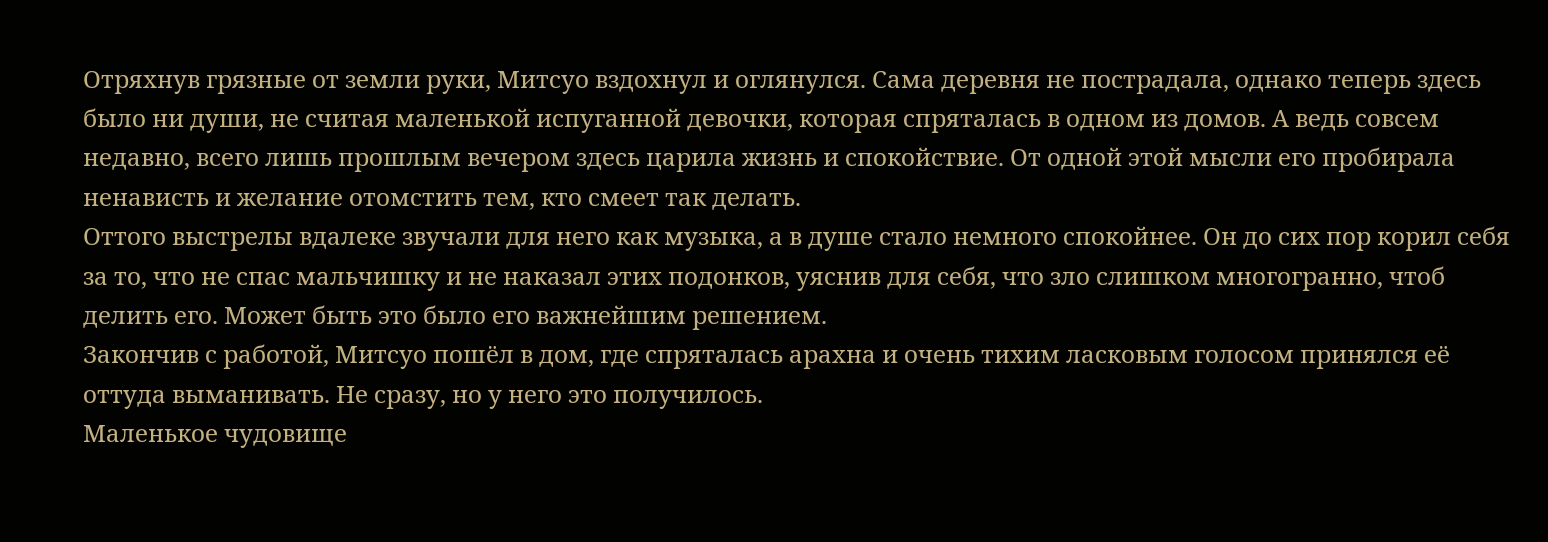Отряхнув грязные от земли руки, Митсуо вздохнул и оглянулся. Сама деревня не пострадала, однако теперь здесь было ни души, не считая маленькой испуганной девочки, которая спряталась в одном из домов. А ведь совсем недавно, всего лишь прошлым вечером здесь царила жизнь и спокойствие. От одной этой мысли его пробирала ненависть и желание отомстить тем, кто смеет так делать.
Оттого выстрелы вдалеке звучали для него как музыка, а в душе стало немного спокойнее. Он до сих пор корил себя за то, что не спас мальчишку и не наказал этих подонков, уяснив для себя, что зло слишком многогранно, чтоб делить его. Может быть это было его важнейшим решением.
Закончив с работой, Митсуо пошёл в дом, где спряталась арахна и очень тихим ласковым голосом принялся её оттуда выманивать. Не сразу, но у него это получилось.
Маленькое чудовище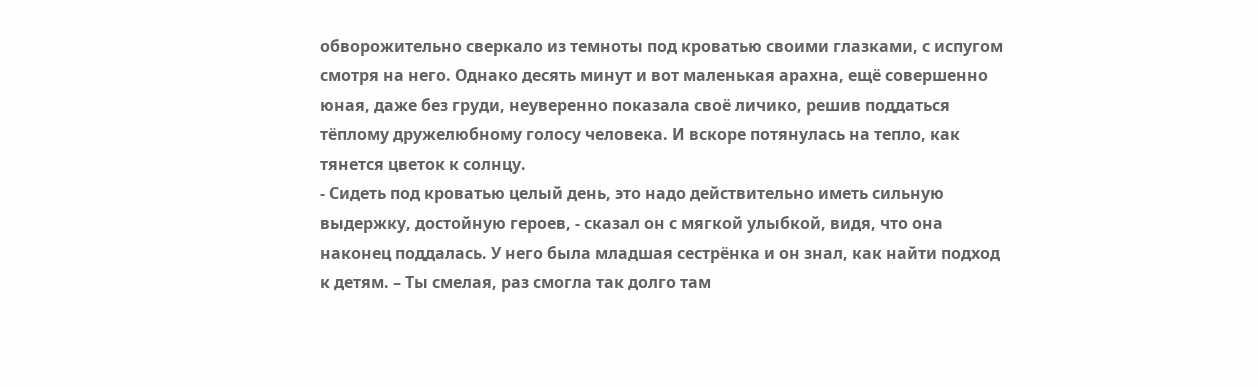обворожительно сверкало из темноты под кроватью своими глазками, с испугом смотря на него. Однако десять минут и вот маленькая арахна, ещё совершенно юная, даже без груди, неуверенно показала своё личико, решив поддаться тёплому дружелюбному голосу человека. И вскоре потянулась на тепло, как тянется цветок к солнцу.
- Сидеть под кроватью целый день, это надо действительно иметь сильную выдержку, достойную героев, - сказал он с мягкой улыбкой, видя, что она наконец поддалась. У него была младшая сестрёнка и он знал, как найти подход к детям. – Ты смелая, раз смогла так долго там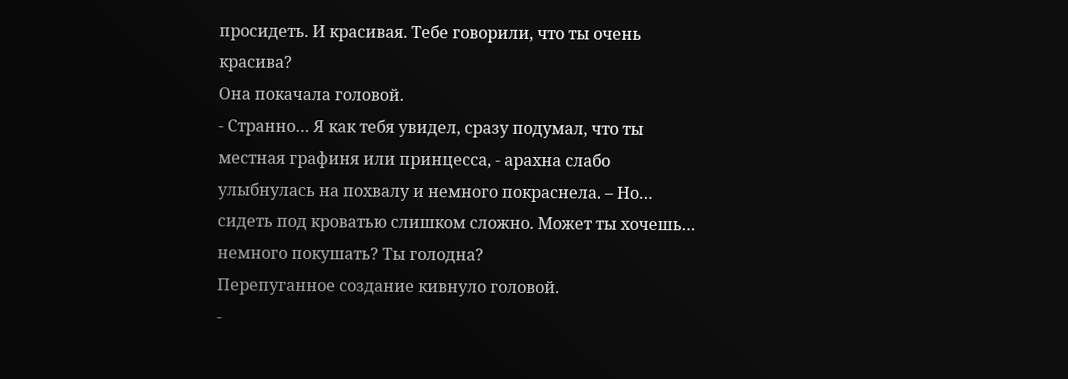просидеть. И красивая. Тебе говорили, что ты очень красива?
Она покачала головой.
- Странно… Я как тебя увидел, сразу подумал, что ты местная графиня или принцесса, - арахна слабо улыбнулась на похвалу и немного покраснела. – Но… сидеть под кроватью слишком сложно. Может ты хочешь… немного покушать? Ты голодна?
Перепуганное создание кивнуло головой.
-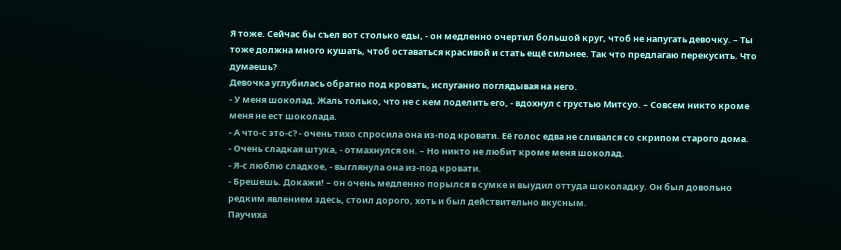Я тоже. Сейчас бы съел вот столько еды, - он медленно очертил большой круг, чтоб не напугать девочку. – Ты тоже должна много кушать, чтоб оставаться красивой и стать ещё сильнее. Так что предлагаю перекусить. Что думаешь?
Девочка углубилась обратно под кровать, испуганно поглядывая на него.
- У меня шоколад. Жаль только, что не с кем поделить его, - вдохнул с грустью Митсуо. – Совсем никто кроме меня не ест шоколада.
- А что-с это-с? - очень тихо спросила она из-под кровати. Её голос едва не сливался со скрипом старого дома.
- Очень сладкая штука, - отмахнулся он. – Но никто не любит кроме меня шоколад.
- Я-с люблю сладкое, - выглянула она из-под кровати.
- Брешешь. Докажи! – он очень медленно порылся в сумке и выудил оттуда шоколадку. Он был довольно редким явлением здесь, стоил дорого, хоть и был действительно вкусным.
Паучиха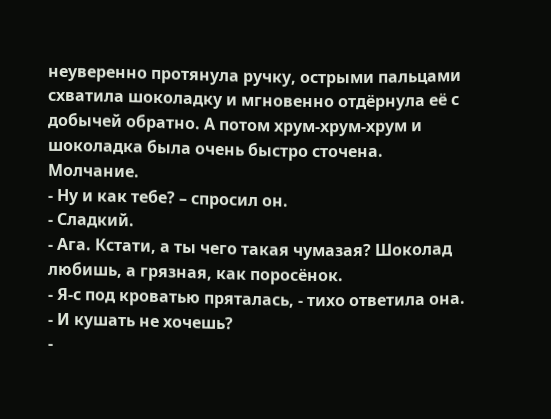неуверенно протянула ручку, острыми пальцами схватила шоколадку и мгновенно отдёрнула её с добычей обратно. А потом хрум-хрум-хрум и шоколадка была очень быстро сточена.
Молчание.
- Ну и как тебе? – спросил он.
- Сладкий.
- Ага. Кстати, а ты чего такая чумазая? Шоколад любишь, а грязная, как поросёнок.
- Я-с под кроватью пряталась, - тихо ответила она.
- И кушать не хочешь?
-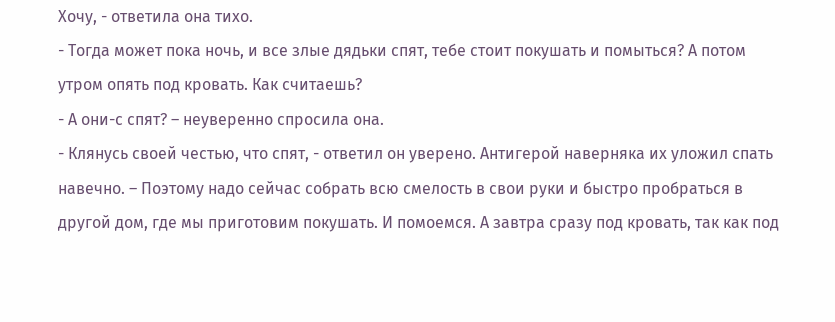Хочу, - ответила она тихо.
- Тогда может пока ночь, и все злые дядьки спят, тебе стоит покушать и помыться? А потом утром опять под кровать. Как считаешь?
- А они-с спят? – неуверенно спросила она.
- Клянусь своей честью, что спят, - ответил он уверено. Антигерой наверняка их уложил спать навечно. – Поэтому надо сейчас собрать всю смелость в свои руки и быстро пробраться в другой дом, где мы приготовим покушать. И помоемся. А завтра сразу под кровать, так как под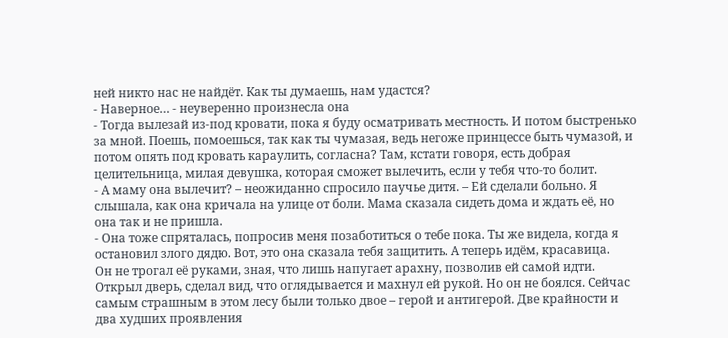ней никто нас не найдёт. Как ты думаешь, нам удастся?
- Наверное… - неуверенно произнесла она
- Тогда вылезай из-под кровати, пока я буду осматривать местность. И потом быстренько за мной. Поешь, помоешься, так как ты чумазая, ведь негоже принцессе быть чумазой, и потом опять под кровать караулить, согласна? Там, кстати говоря, есть добрая целительница, милая девушка, которая сможет вылечить, если у тебя что-то болит.
- А маму она вылечит? – неожиданно спросило паучье дитя. – Ей сделали больно. Я слышала, как она кричала на улице от боли. Мама сказала сидеть дома и ждать её, но она так и не пришла.
- Она тоже спряталась, попросив меня позаботиться о тебе пока. Ты же видела, когда я остановил злого дядю. Вот, это она сказала тебя защитить. А теперь идём, красавица.
Он не трогал её руками, зная, что лишь напугает арахну, позволив ей самой идти.
Открыл дверь, сделал вид, что оглядывается и махнул ей рукой. Но он не боялся. Сейчас самым страшным в этом лесу были только двое – герой и антигерой. Две крайности и два худших проявления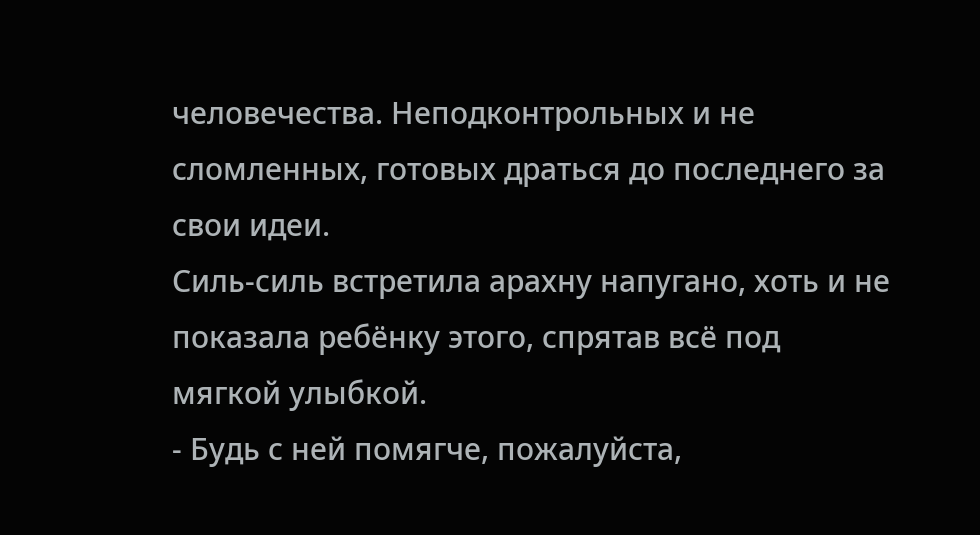человечества. Неподконтрольных и не сломленных, готовых драться до последнего за свои идеи.
Силь-силь встретила арахну напугано, хоть и не показала ребёнку этого, спрятав всё под мягкой улыбкой.
- Будь с ней помягче, пожалуйста,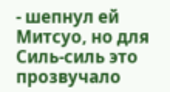- шепнул ей Митсуо, но для Силь-силь это прозвучало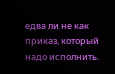едва ли не как приказ, который надо исполнить.